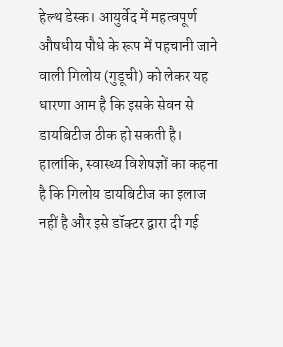हेल्थ डेस्क। आयुर्वेद में महत्वपूर्ण औषधीय पौधे के रूप में पहचानी जाने वाली गिलोय (गुडूची) को लेकर यह धारणा आम है कि इसके सेवन से डायबिटीज ठीक हो सकती है। हालांकि, स्वास्थ्य विशेषज्ञों का कहना है कि गिलोय डायबिटीज का इलाज नहीं है और इसे डॉक्टर द्वारा दी गई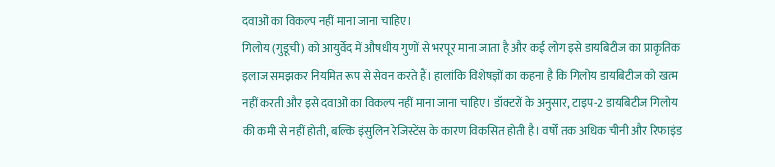दवाओं का विकल्प नहीं माना जाना चाहिए।
गिलोय (गुडूची) को आयुर्वेद में औषधीय गुणों से भरपूर माना जाता है और कई लोग इसे डायबिटीज का प्राकृतिक इलाज समझकर नियमित रूप से सेवन करते हैं। हालांकि विशेषज्ञों का कहना है कि गिलोय डायबिटीज को खत्म नहीं करती और इसे दवाओं का विकल्प नहीं माना जाना चाहिए। डॉक्टरों के अनुसार, टाइप-2 डायबिटीज गिलोय की कमी से नहीं होती, बल्कि इंसुलिन रेजिस्टेंस के कारण विकसित होती है। वर्षों तक अधिक चीनी और रिफाइंड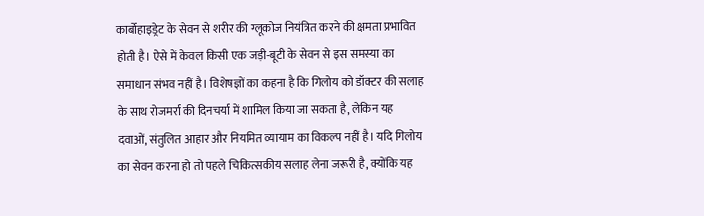कार्बोहाइड्रेट के सेवन से शरीर की ग्लूकोज नियंत्रित करने की क्षमता प्रभावित होती है। ऐसे में केवल किसी एक जड़ी-बूटी के सेवन से इस समस्या का समाधान संभव नहीं है। विशेषज्ञों का कहना है कि गिलोय को डॉक्टर की सलाह के साथ रोजमर्रा की दिनचर्या में शामिल किया जा सकता है, लेकिन यह दवाओं, संतुलित आहार और नियमित व्यायाम का विकल्प नहीं है। यदि गिलोय का सेवन करना हो तो पहले चिकित्सकीय सलाह लेना जरूरी है, क्योंकि यह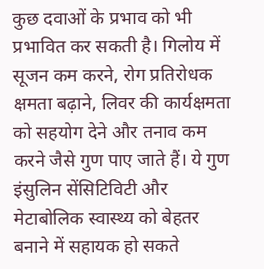कुछ दवाओं के प्रभाव को भी प्रभावित कर सकती है। गिलोय में सूजन कम करने, रोग प्रतिरोधक क्षमता बढ़ाने, लिवर की कार्यक्षमता को सहयोग देने और तनाव कम करने जैसे गुण पाए जाते हैं। ये गुण इंसुलिन सेंसिटिविटी और मेटाबोलिक स्वास्थ्य को बेहतर बनाने में सहायक हो सकते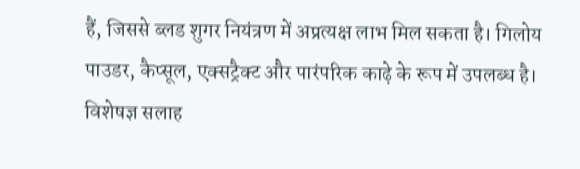हैं, जिससे ब्लड शुगर नियंत्रण में अप्रत्यक्ष लाभ मिल सकता है। गिलोय पाउडर, कैप्सूल, एक्सट्रैक्ट और पारंपरिक काढ़े के रूप में उपलब्ध है। विशेषज्ञ सलाह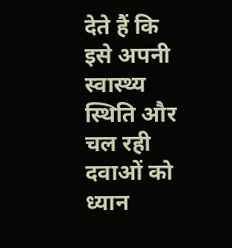देते हैं कि इसे अपनी स्वास्थ्य स्थिति और चल रही दवाओं को ध्यान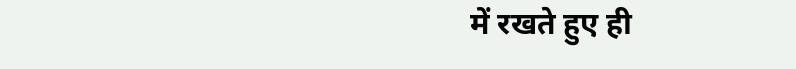में रखते हुए ही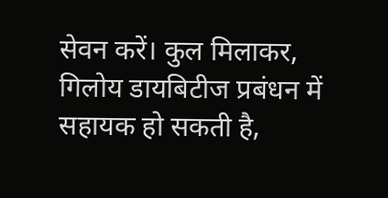सेवन करें। कुल मिलाकर, गिलोय डायबिटीज प्रबंधन में सहायक हो सकती है,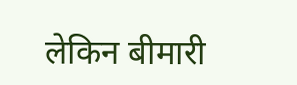लेकिन बीमारी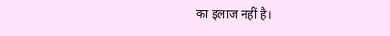का इलाज नहीं है।